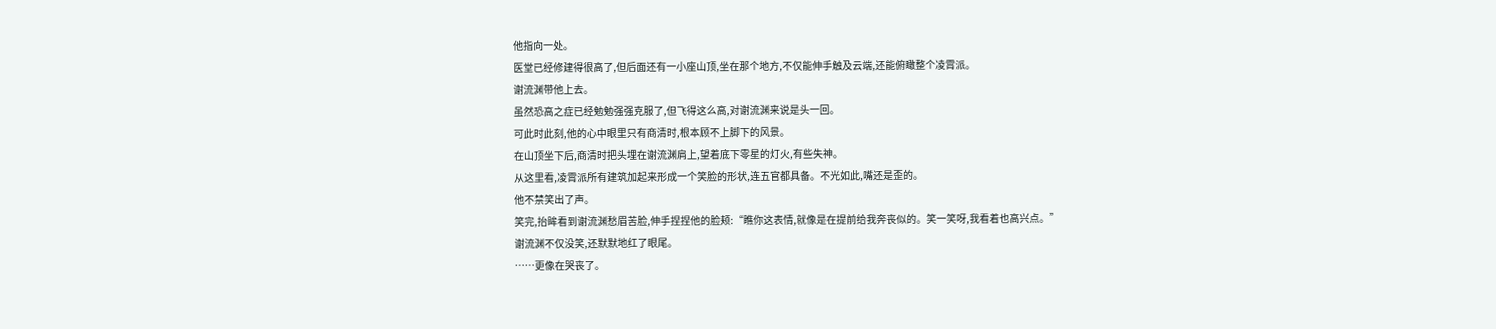他指向一处。
医堂已经修建得很高了,但后面还有一小座山顶,坐在那个地方,不仅能伸手触及云端,还能俯瞰整个凌霄派。
谢流渊带他上去。
虽然恐高之症已经勉勉强强克服了,但飞得这么高,对谢流渊来说是头一回。
可此时此刻,他的心中眼里只有商清时,根本顾不上脚下的风景。
在山顶坐下后,商清时把头埋在谢流渊肩上,望着底下零星的灯火,有些失神。
从这里看,凌霄派所有建筑加起来形成一个笑脸的形状,连五官都具备。不光如此,嘴还是歪的。
他不禁笑出了声。
笑完,抬眸看到谢流渊愁眉苦脸,伸手捏捏他的脸颊:“瞧你这表情,就像是在提前给我奔丧似的。笑一笑呀,我看着也高兴点。”
谢流渊不仅没笑,还默默地红了眼尾。
……更像在哭丧了。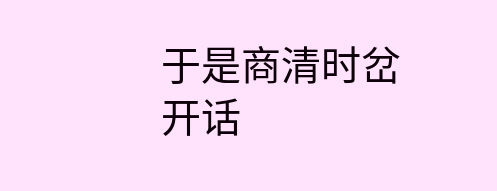于是商清时岔开话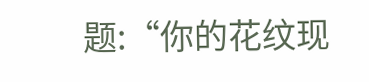题:“你的花纹现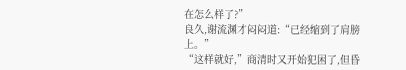在怎么样了?”
良久,谢流渊才闷闷道:“已经缩到了肩膀上。”
“这样就好,”商清时又开始犯困了,但昏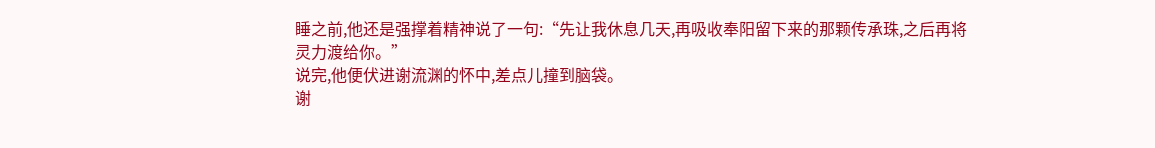睡之前,他还是强撑着精神说了一句:“先让我休息几天,再吸收奉阳留下来的那颗传承珠,之后再将灵力渡给你。”
说完,他便伏进谢流渊的怀中,差点儿撞到脑袋。
谢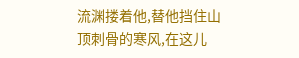流渊搂着他,替他挡住山顶刺骨的寒风,在这儿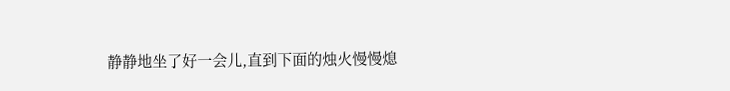静静地坐了好一会儿,直到下面的烛火慢慢熄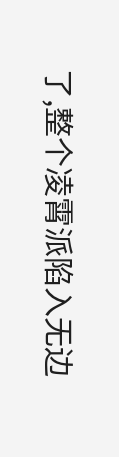了,整个凌霄派陷入无边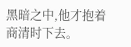黑暗之中,他才抱着商清时下去。